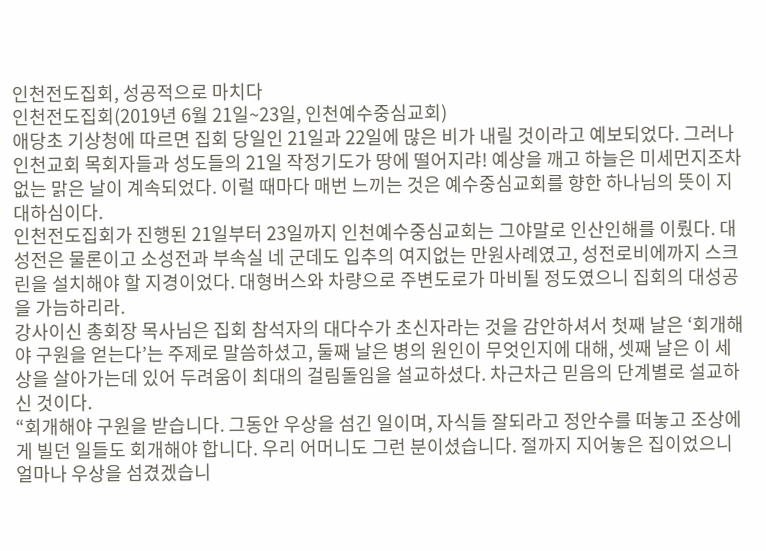인천전도집회, 성공적으로 마치다
인천전도집회(2019년 6월 21일~23일, 인천예수중심교회)
애당초 기상청에 따르면 집회 당일인 21일과 22일에 많은 비가 내릴 것이라고 예보되었다. 그러나 인천교회 목회자들과 성도들의 21일 작정기도가 땅에 떨어지랴! 예상을 깨고 하늘은 미세먼지조차 없는 맑은 날이 계속되었다. 이럴 때마다 매번 느끼는 것은 예수중심교회를 향한 하나님의 뜻이 지대하심이다.
인천전도집회가 진행된 21일부터 23일까지 인천예수중심교회는 그야말로 인산인해를 이뤘다. 대성전은 물론이고 소성전과 부속실 네 군데도 입추의 여지없는 만원사례였고, 성전로비에까지 스크린을 설치해야 할 지경이었다. 대형버스와 차량으로 주변도로가 마비될 정도였으니 집회의 대성공을 가늠하리라.
강사이신 총회장 목사님은 집회 참석자의 대다수가 초신자라는 것을 감안하셔서 첫째 날은 ‘회개해야 구원을 얻는다’는 주제로 말씀하셨고, 둘째 날은 병의 원인이 무엇인지에 대해, 셋째 날은 이 세상을 살아가는데 있어 두려움이 최대의 걸림돌임을 설교하셨다. 차근차근 믿음의 단계별로 설교하신 것이다.
“회개해야 구원을 받습니다. 그동안 우상을 섬긴 일이며, 자식들 잘되라고 정안수를 떠놓고 조상에게 빌던 일들도 회개해야 합니다. 우리 어머니도 그런 분이셨습니다. 절까지 지어놓은 집이었으니 얼마나 우상을 섬겼겠습니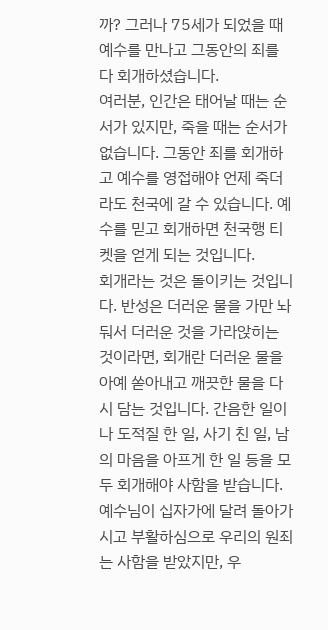까? 그러나 75세가 되었을 때 예수를 만나고 그동안의 죄를 다 회개하셨습니다.
여러분, 인간은 태어날 때는 순서가 있지만, 죽을 때는 순서가 없습니다. 그동안 죄를 회개하고 예수를 영접해야 언제 죽더라도 천국에 갈 수 있습니다. 예수를 믿고 회개하면 천국행 티켓을 얻게 되는 것입니다.
회개라는 것은 돌이키는 것입니다. 반성은 더러운 물을 가만 놔둬서 더러운 것을 가라앉히는 것이라면, 회개란 더러운 물을 아예 쏟아내고 깨끗한 물을 다시 담는 것입니다. 간음한 일이나 도적질 한 일, 사기 친 일, 남의 마음을 아프게 한 일 등을 모두 회개해야 사함을 받습니다. 예수님이 십자가에 달려 돌아가시고 부활하심으로 우리의 원죄는 사함을 받았지만, 우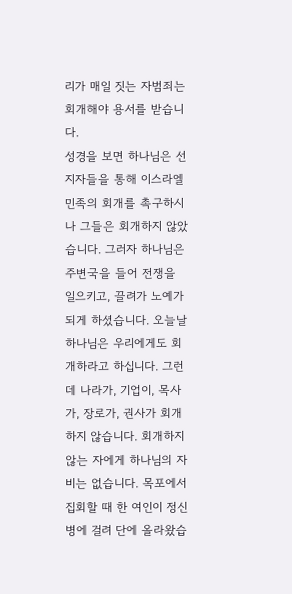리가 매일 짓는 자범죄는 회개해야 용서를 받습니다.
성경을 보면 하나님은 선지자들을 통해 이스라엘 민족의 회개를 촉구하시나 그들은 회개하지 않았습니다. 그러자 하나님은 주변국을 들어 전쟁을 일으키고, 끌려가 노예가 되게 하셨습니다. 오늘날 하나님은 우리에게도 회개하라고 하십니다. 그런데 나라가, 기업이, 목사가, 장로가, 권사가 회개하지 않습니다. 회개하지 않는 자에게 하나님의 자비는 없습니다. 목포에서 집회할 때 한 여인이 정신병에 걸려 단에 올라왔습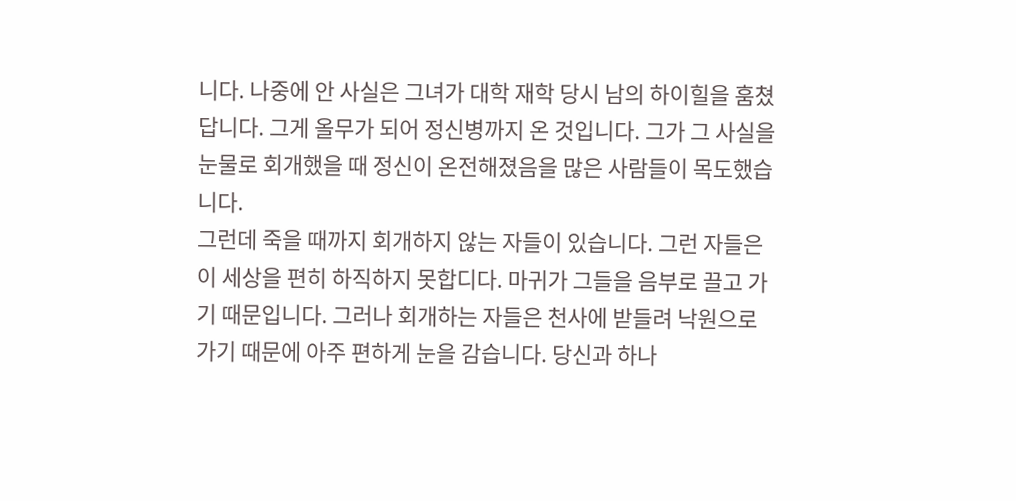니다. 나중에 안 사실은 그녀가 대학 재학 당시 남의 하이힐을 훔쳤답니다. 그게 올무가 되어 정신병까지 온 것입니다. 그가 그 사실을 눈물로 회개했을 때 정신이 온전해졌음을 많은 사람들이 목도했습니다.
그런데 죽을 때까지 회개하지 않는 자들이 있습니다. 그런 자들은 이 세상을 편히 하직하지 못합디다. 마귀가 그들을 음부로 끌고 가기 때문입니다. 그러나 회개하는 자들은 천사에 받들려 낙원으로 가기 때문에 아주 편하게 눈을 감습니다. 당신과 하나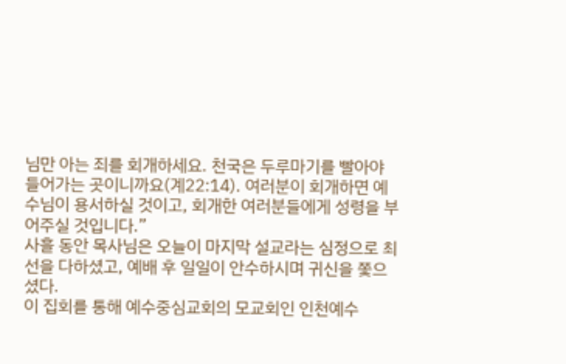님만 아는 죄를 회개하세요. 천국은 두루마기를 빨아야 들어가는 곳이니까요(계22:14). 여러분이 회개하면 예수님이 용서하실 것이고, 회개한 여러분들에게 성령을 부어주실 것입니다.”
사흘 동안 목사님은 오늘이 마지막 설교라는 심정으로 최선을 다하셨고, 예배 후 일일이 안수하시며 귀신을 쫓으셨다.
이 집회를 통해 예수중심교회의 모교회인 인천예수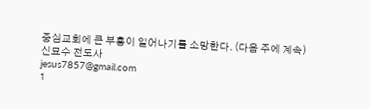중심교회에 큰 부흥이 일어나기를 소망한다. (다음 주에 계속)
신묘수 전도사
jesus7857@gmail.com
1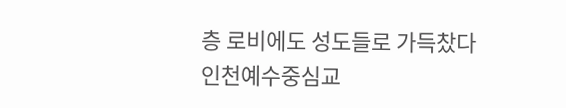층 로비에도 성도들로 가득찼다
인천예수중심교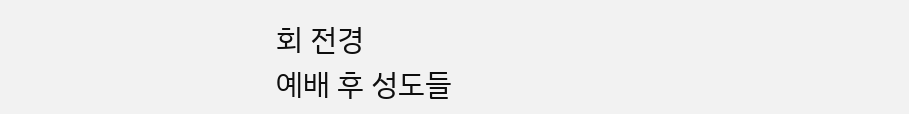회 전경
예배 후 성도들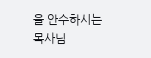을 안수하시는 목사님